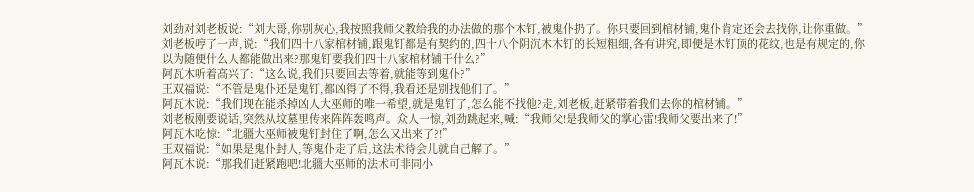刘劲对刘老板说:“刘大哥,你别灰心,我按照我师父教给我的办法做的那个木钉,被鬼仆扔了。你只要回到棺材铺,鬼仆肯定还会去找你,让你重做。”
刘老板哼了一声,说:“我们四十八家棺材铺,跟鬼钉都是有契约的,四十八个阴沉木木钉的长短粗细,各有讲究,即便是木钉顶的花纹,也是有规定的,你以为随便什么人都能做出来?那鬼钉要我们四十八家棺材铺干什么?”
阿瓦木听着高兴了:“这么说,我们只要回去等着,就能等到鬼仆?”
王双福说:“不管是鬼仆还是鬼钉,都凶得了不得,我看还是别找他们了。”
阿瓦木说:“我们现在能杀掉凶人大巫师的唯一希望,就是鬼钉了,怎么能不找他?走,刘老板,赶紧带着我们去你的棺材铺。”
刘老板刚要说话,突然从坟墓里传来阵阵轰鸣声。众人一惊,刘劲跳起来,喊:“我师父!是我师父的掌心雷!我师父要出来了!”
阿瓦木吃惊:“北疆大巫师被鬼钉封住了啊,怎么又出来了?!”
王双福说:“如果是鬼仆封人,等鬼仆走了后,这法术待会儿就自己解了。”
阿瓦木说:“那我们赶紧跑吧!北疆大巫师的法术可非同小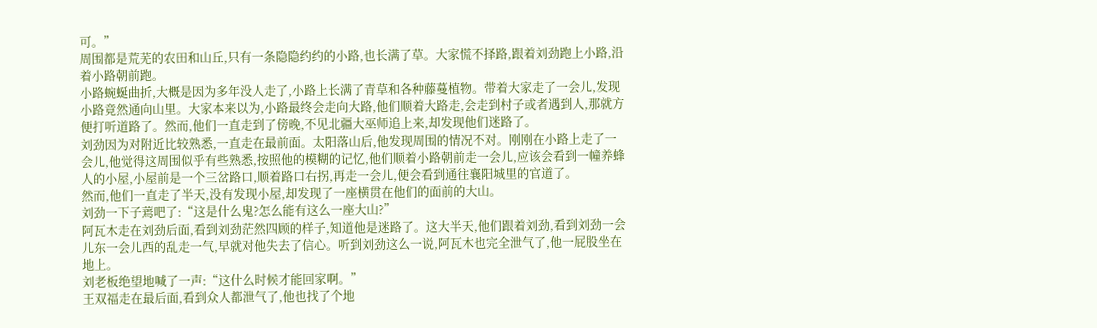可。”
周围都是荒芜的农田和山丘,只有一条隐隐约约的小路,也长满了草。大家慌不择路,跟着刘劲跑上小路,沿着小路朝前跑。
小路蜿蜒曲折,大概是因为多年没人走了,小路上长满了青草和各种藤蔓植物。带着大家走了一会儿,发现小路竟然通向山里。大家本来以为,小路最终会走向大路,他们顺着大路走,会走到村子或者遇到人,那就方便打听道路了。然而,他们一直走到了傍晚,不见北疆大巫师追上来,却发现他们迷路了。
刘劲因为对附近比较熟悉,一直走在最前面。太阳落山后,他发现周围的情况不对。刚刚在小路上走了一会儿,他觉得这周围似乎有些熟悉,按照他的模糊的记忆,他们顺着小路朝前走一会儿,应该会看到一幢养蜂人的小屋,小屋前是一个三岔路口,顺着路口右拐,再走一会儿,便会看到通往襄阳城里的官道了。
然而,他们一直走了半天,没有发现小屋,却发现了一座横贯在他们的面前的大山。
刘劲一下子蔫吧了:“这是什么鬼?怎么能有这么一座大山?”
阿瓦木走在刘劲后面,看到刘劲茫然四顾的样子,知道他是迷路了。这大半天,他们跟着刘劲,看到刘劲一会儿东一会儿西的乱走一气,早就对他失去了信心。听到刘劲这么一说,阿瓦木也完全泄气了,他一屁股坐在地上。
刘老板绝望地喊了一声:“这什么时候才能回家啊。”
王双福走在最后面,看到众人都泄气了,他也找了个地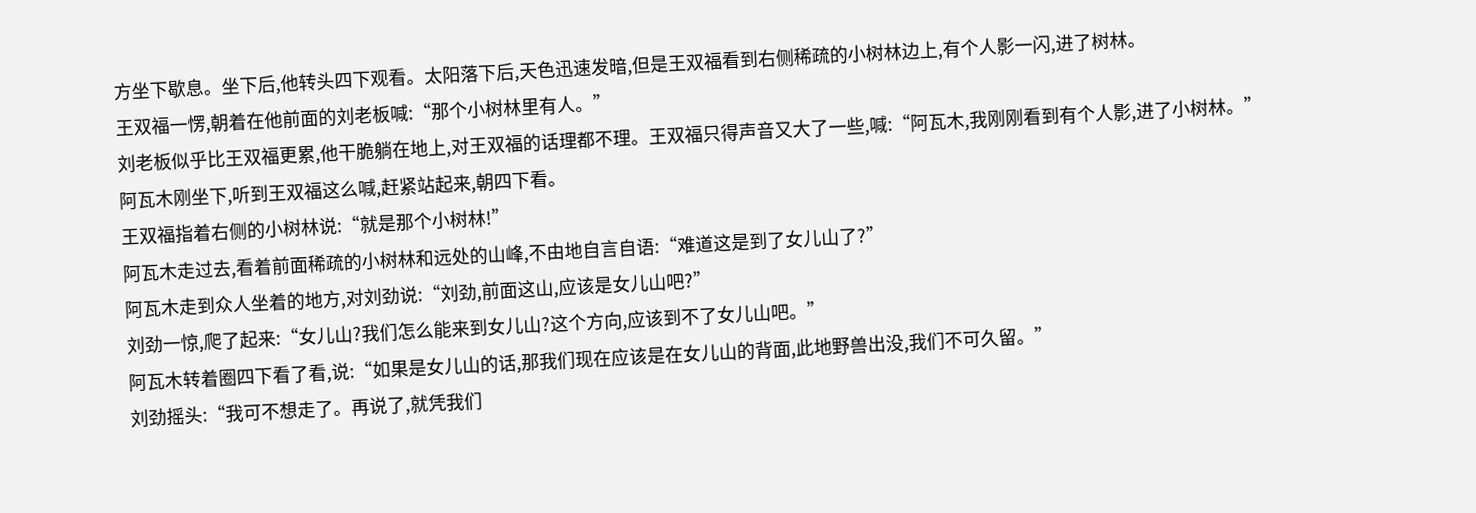方坐下歇息。坐下后,他转头四下观看。太阳落下后,天色迅速发暗,但是王双福看到右侧稀疏的小树林边上,有个人影一闪,进了树林。
王双福一愣,朝着在他前面的刘老板喊:“那个小树林里有人。”
刘老板似乎比王双福更累,他干脆躺在地上,对王双福的话理都不理。王双福只得声音又大了一些,喊:“阿瓦木,我刚刚看到有个人影,进了小树林。”
阿瓦木刚坐下,听到王双福这么喊,赶紧站起来,朝四下看。
王双福指着右侧的小树林说:“就是那个小树林!”
阿瓦木走过去,看着前面稀疏的小树林和远处的山峰,不由地自言自语:“难道这是到了女儿山了?”
阿瓦木走到众人坐着的地方,对刘劲说:“刘劲,前面这山,应该是女儿山吧?”
刘劲一惊,爬了起来:“女儿山?我们怎么能来到女儿山?这个方向,应该到不了女儿山吧。”
阿瓦木转着圈四下看了看,说:“如果是女儿山的话,那我们现在应该是在女儿山的背面,此地野兽出没,我们不可久留。”
刘劲摇头:“我可不想走了。再说了,就凭我们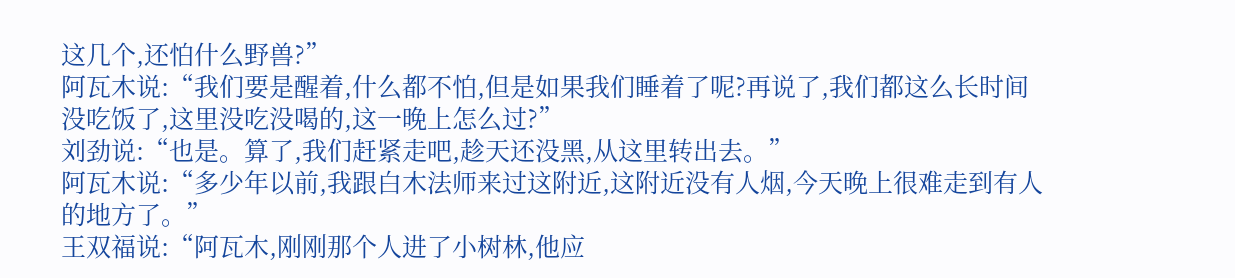这几个,还怕什么野兽?”
阿瓦木说:“我们要是醒着,什么都不怕,但是如果我们睡着了呢?再说了,我们都这么长时间没吃饭了,这里没吃没喝的,这一晚上怎么过?”
刘劲说:“也是。算了,我们赶紧走吧,趁天还没黑,从这里转出去。”
阿瓦木说:“多少年以前,我跟白木法师来过这附近,这附近没有人烟,今天晚上很难走到有人的地方了。”
王双福说:“阿瓦木,刚刚那个人进了小树林,他应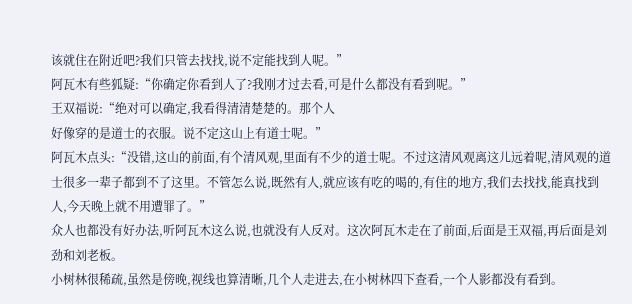该就住在附近吧?我们只管去找找,说不定能找到人呢。”
阿瓦木有些狐疑:“你确定你看到人了?我刚才过去看,可是什么都没有看到呢。”
王双福说:“绝对可以确定,我看得清清楚楚的。那个人
好像穿的是道士的衣服。说不定这山上有道士呢。”
阿瓦木点头:“没错,这山的前面,有个清风观,里面有不少的道士呢。不过这清风观离这儿远着呢,清风观的道士很多一辈子都到不了这里。不管怎么说,既然有人,就应该有吃的喝的,有住的地方,我们去找找,能真找到人,今天晚上就不用遭罪了。”
众人也都没有好办法,听阿瓦木这么说,也就没有人反对。这次阿瓦木走在了前面,后面是王双福,再后面是刘劲和刘老板。
小树林很稀疏,虽然是傍晚,视线也算清晰,几个人走进去,在小树林四下查看,一个人影都没有看到。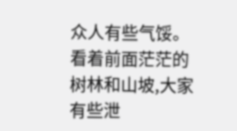众人有些气馁。看着前面茫茫的树林和山坡,大家有些泄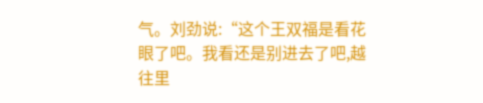气。刘劲说:“这个王双福是看花眼了吧。我看还是别进去了吧,越往里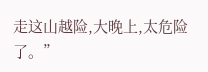走这山越险,大晚上,太危险了。”